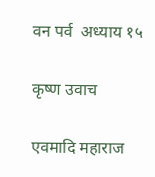वन पर्व  अध्याय १५

कृष्ण उवाच

एवमादि महाराज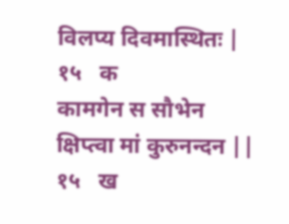विलप्य दिवमास्थितः |  १५   क
कामगेन स सौभेन क्षिप्त्वा मां कुरुनन्दन ||  १५   ख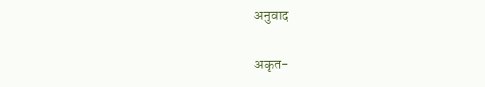अनुवाद

अकृत-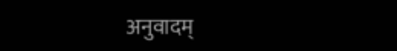अनुवादम्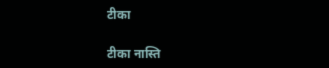टीका

टीका नास्ति